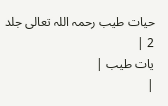حیات طیب رحمہ اللہ تعالی جلد 2 |
یات طیب |
|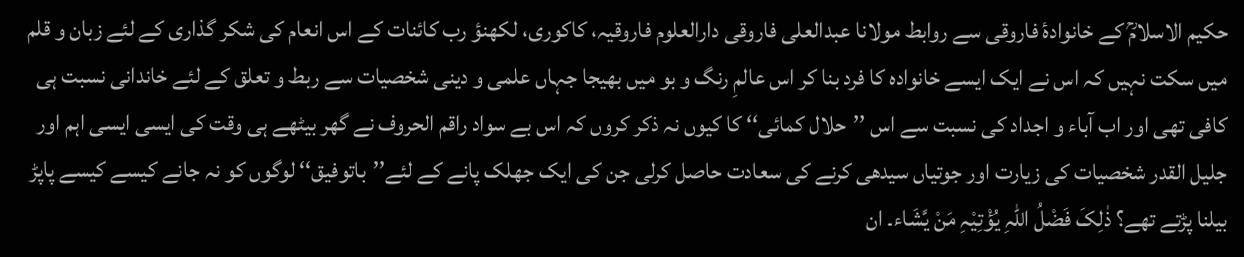حکیم الاسلامؒ کے خانوادۂ فاروقی سے روابط مولانا عبدالعلی فاروقی دارالعلوم فاروقیہ، کاکوری، لکھنؤ رب کائنات کے اس انعام کی شکر گذاری کے لئے زبان و قلم میں سکت نہیں کہ اس نے ایک ایسے خانوادہ کا فرد بنا کر اس عالمِ رنگ و بو میں بھیجا جہاں علمی و دینی شخصیات سے ربط و تعلق کے لئے خاندانی نسبت ہی کافی تھی اور اب آباء و اجداد کی نسبت سے اس ’’حلال کمائی‘‘ کا کیوں نہ ذکر کروں کہ اس بے سواد راقم الحروف نے گھر بیٹھے ہی وقت کی ایسی ایسی اہم اور جلیل القدر شخصیات کی زیارت اور جوتیاں سیدھی کرنے کی سعادت حاصل کرلی جن کی ایک جھلک پانے کے لئے’’باتوفیق‘‘ لوگوں کو نہ جانے کیسے کیسے پاپڑ بیلنا پڑتے تھے؟ ذٰلِکَ فَضْلُ اللّٰہِ یُؤْتِیْہِ مَنْ یَّشَاء۔ ان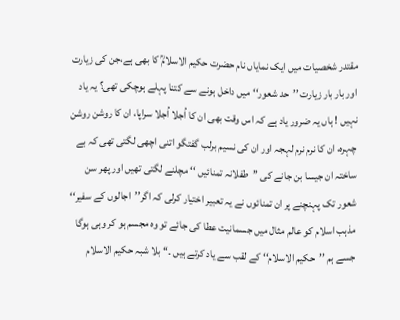مقتدر شخصیات میں ایک نمایاں نام حضرت حکیم الاسلامؒ کا بھی ہے،جن کی زیارت اور بار بار زیارت ’’حد شعور‘‘ میں داخل ہونے سے کتنا پہلے ہوچکی تھی؟ یہ یاد نہیں ! ہاں یہ ضرور یاد ہے کہ اس وقت بھی ان کا اُجلا اُجلا سراپا، ان کا روشن روشن چہرہ، ان کا نرم نرم لہجہ اور ان کی نسیم برلب گفتگو اتنی اچھی لگتی تھی کہ بے ساختہ ان جیسا بن جانے کی ’’طفلانہ تمنائیں ‘‘ مچلنے لگتی تھیں اور پھر سن شعور تک پہنچنے پر ان تمنائوں نے یہ تعبیر اختیار کرلی کہ اگر’’اجالوں کے سفیر‘‘ مذہب اسلام کو عالم مثال میں جسمانیت عطا کی جائے تو وہ مجسم ہو کر وہی ہوگا جسے ہم ’’حکیم الاسلام‘‘ کے لقب سے یاد کرتے ہیں ۔‘‘ بلا شبہ حکیم الاسلام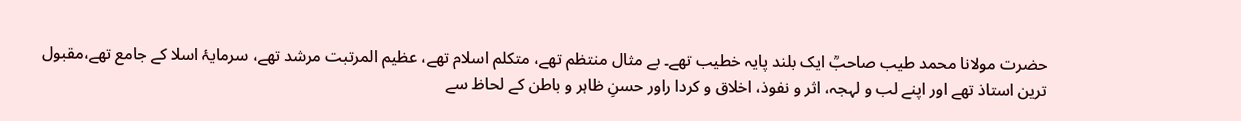حضرت مولانا محمد طیب صاحبؒ ایک بلند پایہ خطیب تھے۔ بے مثال منتظم تھے، متکلم اسلام تھے، عظیم المرتبت مرشد تھے، سرمایۂ اسلا کے جامع تھے،مقبول ترین استاذ تھے اور اپنے لب و لہجہ، اثر و نفوذ، اخلاق و کردا راور حسنِ ظاہر و باطن کے لحاظ سے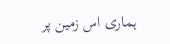ہماری اس زمین پر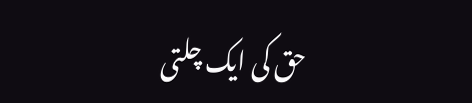حق کی ایک چلتی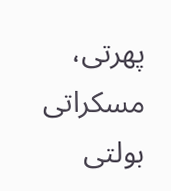پھرتی، مسکراتی بولتی